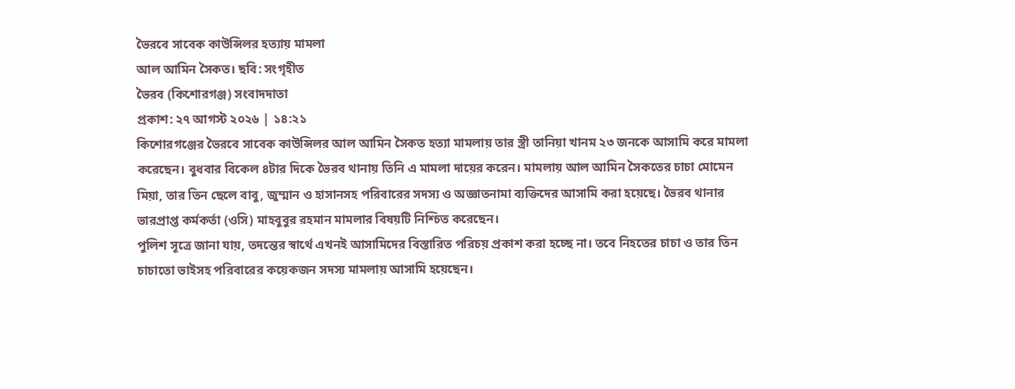ভৈরবে সাবেক কাউন্সিলর হত্যায় মামলা
আল আমিন সৈকত। ছবি: সংগৃহীত
ভৈরব (কিশোরগঞ্জ) সংবাদদাতা
প্রকাশ: ২৭ আগস্ট ২০২৬ | ১৪:২১
কিশোরগঞ্জের ভৈরবে সাবেক কাউন্সিলর আল আমিন সৈকত হত্যা মামলায় তার স্ত্রী তানিয়া খানম ২৩ জনকে আসামি করে মামলা করেছেন। বুধবার বিকেল ৪টার দিকে ভৈরব থানায় তিনি এ মামলা দায়ের করেন। মামলায় আল আমিন সৈকতের চাচা মোমেন মিয়া, তার তিন ছেলে বাবু, জুম্মান ও হাসানসহ পরিবারের সদস্য ও অজ্ঞাতনামা ব্যক্তিদের আসামি করা হয়েছে। ভৈরব থানার ভারপ্রাপ্ত কর্মকর্তা (ওসি) মাহবুবুর রহমান মামলার বিষয়টি নিশ্চিত করেছেন।
পুলিশ সূত্রে জানা যায়, তদন্তের স্বার্থে এখনই আসামিদের বিস্তারিত পরিচয় প্রকাশ করা হচ্ছে না। তবে নিহতের চাচা ও তার তিন চাচাতো ভাইসহ পরিবারের কয়েকজন সদস্য মামলায় আসামি হয়েছেন।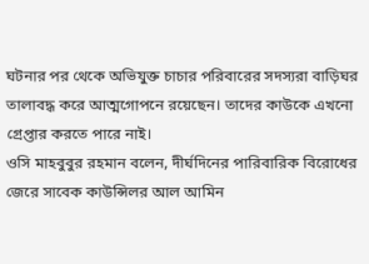ঘটনার পর থেকে অভিযুক্ত চাচার পরিবারের সদস্যরা বাড়িঘর তালাবদ্ধ করে আত্মগোপনে রয়েছেন। তাদের কাউকে এখনো গ্রেপ্তার করতে পারে নাই।
ওসি মাহবুবুর রহমান বলেন, দীর্ঘদিনের পারিবারিক বিরোধের জেরে সাবেক কাউন্সিলর আল আমিন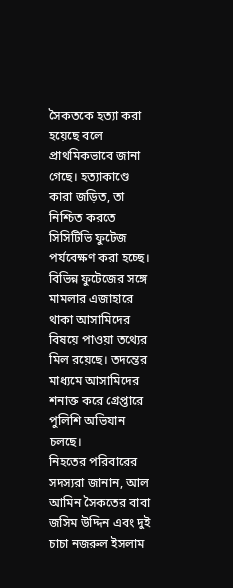সৈকতকে হত্যা করা হয়েছে বলে প্রাথমিকভাবে জানা গেছে। হত্যাকাণ্ডে কারা জড়িত, তা নিশ্চিত করতে সিসিটিভি ফুটেজ পর্যবেক্ষণ করা হচ্ছে। বিভিন্ন ফুটেজের সঙ্গে মামলার এজাহারে থাকা আসামিদের বিষয়ে পাওয়া তথ্যের মিল রয়েছে। তদন্তের মাধ্যমে আসামিদের শনাক্ত করে গ্রেপ্তারে পুলিশি অভিযান চলছে।
নিহতের পরিবারের সদস্যরা জানান, আল আমিন সৈকতের বাবা জসিম উদ্দিন এবং দুই চাচা নজরুল ইসলাম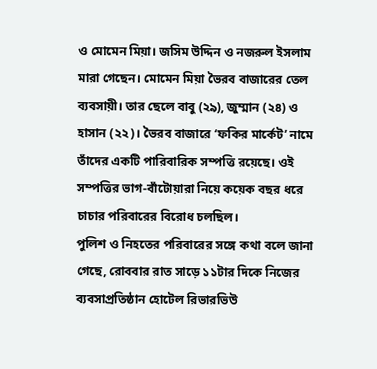ও মোমেন মিয়া। জসিম উদ্দিন ও নজরুল ইসলাম মারা গেছেন। মোমেন মিয়া ভৈরব বাজারের তেল ব্যবসায়ী। তার ছেলে বাবু (২৯), জুম্মান (২৪) ও হাসান (২২)। ভৈরব বাজারে ‘ফকির মার্কেট’ নামে তাঁদের একটি পারিবারিক সম্পত্তি রয়েছে। ওই সম্পত্তির ভাগ-বাঁটোয়ারা নিয়ে কয়েক বছর ধরে চাচার পরিবারের বিরোধ চলছিল।
পুলিশ ও নিহতের পরিবারের সঙ্গে কথা বলে জানা গেছে, রোববার রাত সাড়ে ১১টার দিকে নিজের ব্যবসাপ্রতিষ্ঠান হোটেল রিভারভিউ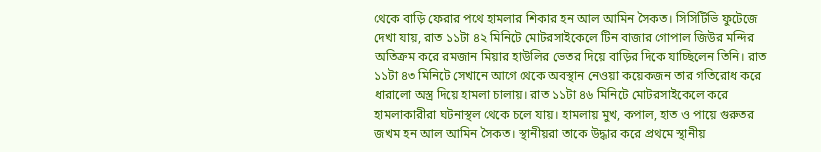থেকে বাড়ি ফেরার পথে হামলার শিকার হন আল আমিন সৈকত। সিসিটিভি ফুটেজে দেখা যায়, রাত ১১টা ৪২ মিনিটে মোটরসাইকেলে টিন বাজার গোপাল জিউর মন্দির অতিক্রম করে রমজান মিয়ার হাউলির ভেতর দিয়ে বাড়ির দিকে যাচ্ছিলেন তিনি। রাত ১১টা ৪৩ মিনিটে সেখানে আগে থেকে অবস্থান নেওয়া কয়েকজন তার গতিরোধ করে ধারালো অস্ত্র দিয়ে হামলা চালায়। রাত ১১টা ৪৬ মিনিটে মোটরসাইকেলে করে হামলাকারীরা ঘটনাস্থল থেকে চলে যায়। হামলায় মুখ, কপাল, হাত ও পায়ে গুরুতর জখম হন আল আমিন সৈকত। স্থানীয়রা তাকে উদ্ধার করে প্রথমে স্থানীয়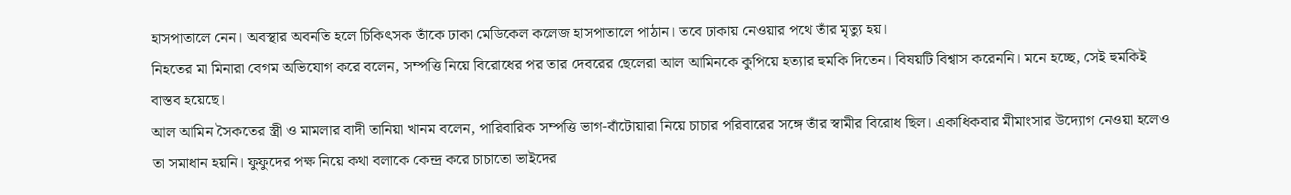হাসপাতালে নেন। অবস্থার অবনতি হলে চিকিৎসক তাঁকে ঢাকা মেডিকেল কলেজ হাসপাতালে পাঠান। তবে ঢাকায় নেওয়ার পথে তাঁর মৃত্যু হয়।
নিহতের মা মিনারা বেগম অভিযোগ করে বলেন, সম্পত্তি নিয়ে বিরোধের পর তার দেবরের ছেলেরা আল আমিনকে কুপিয়ে হত্যার হুমকি দিতেন। বিষয়টি বিশ্বাস করেননি। মনে হচ্ছে, সেই হুমকিই বাস্তব হয়েছে।
আল আমিন সৈকতের স্ত্রী ও মামলার বাদী তানিয়া খানম বলেন, পারিবারিক সম্পত্তি ভাগ-বাঁটোয়ারা নিয়ে চাচার পরিবারের সঙ্গে তাঁর স্বামীর বিরোধ ছিল। একাধিকবার মীমাংসার উদ্যোগ নেওয়া হলেও তা সমাধান হয়নি। ফুফুদের পক্ষ নিয়ে কথা বলাকে কেন্দ্র করে চাচাতো ভাইদের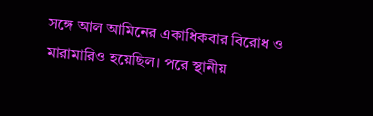সঙ্গে আল আমিনের একাধিকবার বিরোধ ও মারামারিও হয়েছিল। পরে স্থানীয়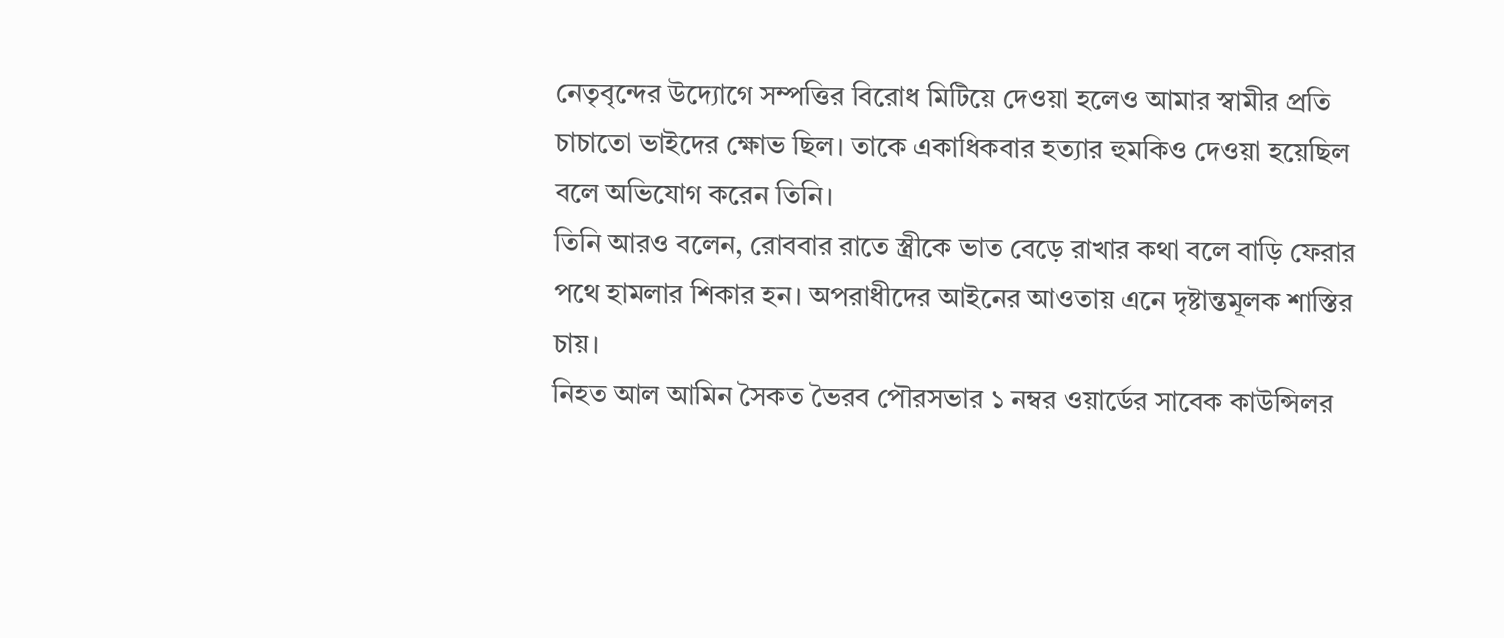নেতৃবৃন্দের উদ্যোগে সম্পত্তির বিরোধ মিটিয়ে দেওয়া হলেও আমার স্বামীর প্রতি চাচাতো ভাইদের ক্ষোভ ছিল। তাকে একাধিকবার হত্যার হুমকিও দেওয়া হয়েছিল বলে অভিযোগ করেন তিনি।
তিনি আরও বলেন, রোববার রাতে স্ত্রীকে ভাত বেড়ে রাখার কথা বলে বাড়ি ফেরার পথে হামলার শিকার হন। অপরাধীদের আইনের আওতায় এনে দৃষ্টান্তমূলক শাস্তির চায়।
নিহত আল আমিন সৈকত ভৈরব পৌরসভার ১ নম্বর ওয়ার্ডের সাবেক কাউন্সিলর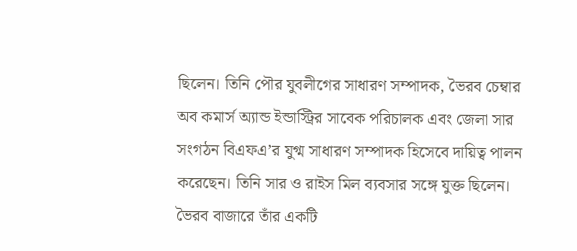ছিলেন। তিনি পৌর যুবলীগের সাধারণ সম্পাদক, ভৈরব চেম্বার অব কমার্স অ্যান্ড ইন্ডাস্ট্রির সাবেক পরিচালক এবং জেলা সার সংগঠন বিএফএ’র যুগ্ম সাধারণ সম্পাদক হিসেবে দায়িত্ব পালন করেছেন। তিনি সার ও রাইস মিল ব্যবসার সঙ্গে যুক্ত ছিলেন। ভৈরব বাজারে তাঁর একটি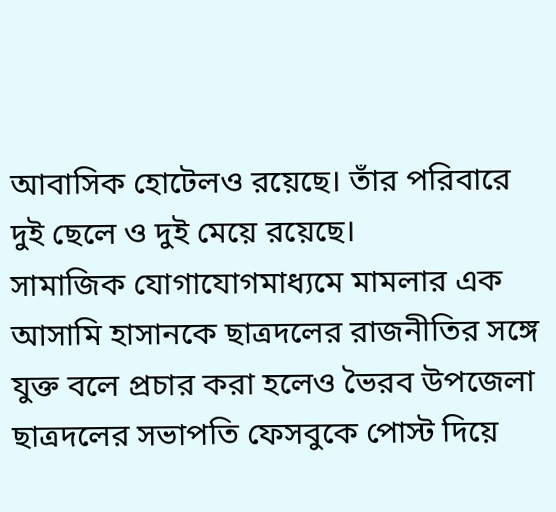আবাসিক হোটেলও রয়েছে। তাঁর পরিবারে দুই ছেলে ও দুই মেয়ে রয়েছে।
সামাজিক যোগাযোগমাধ্যমে মামলার এক আসামি হাসানকে ছাত্রদলের রাজনীতির সঙ্গে যুক্ত বলে প্রচার করা হলেও ভৈরব উপজেলা ছাত্রদলের সভাপতি ফেসবুকে পোস্ট দিয়ে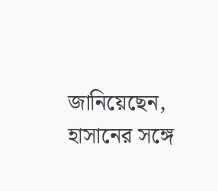জানিয়েছেন, হাসানের সঙ্গে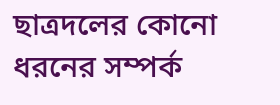ছাত্রদলের কোনো ধরনের সম্পর্ক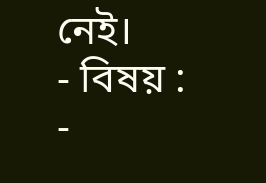নেই।
- বিষয় :
-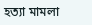হত্যা মামলা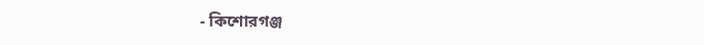- কিশোরগঞ্জ